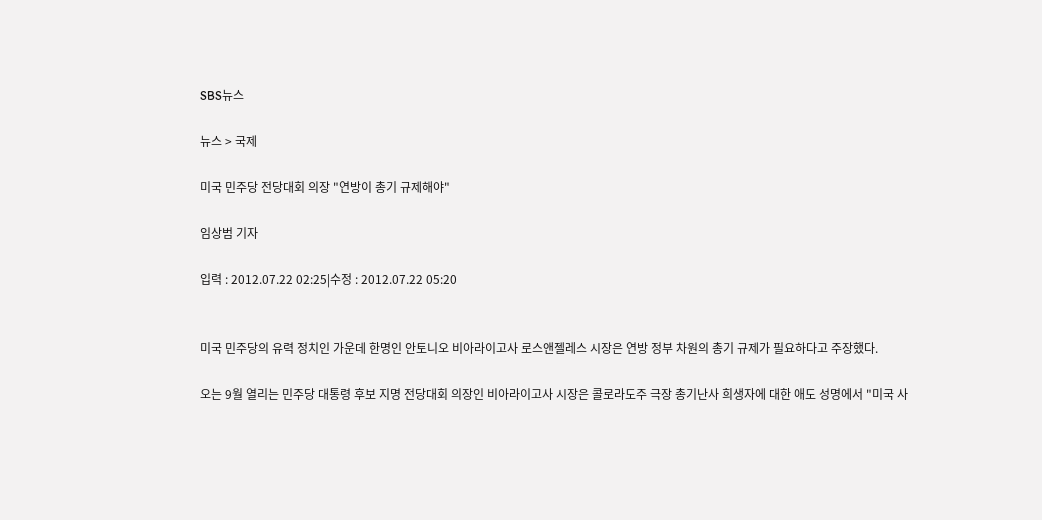SBS뉴스

뉴스 > 국제

미국 민주당 전당대회 의장 "연방이 총기 규제해야"

임상범 기자

입력 : 2012.07.22 02:25|수정 : 2012.07.22 05:20


미국 민주당의 유력 정치인 가운데 한명인 안토니오 비아라이고사 로스앤젤레스 시장은 연방 정부 차원의 총기 규제가 필요하다고 주장했다.

오는 9월 열리는 민주당 대통령 후보 지명 전당대회 의장인 비아라이고사 시장은 콜로라도주 극장 총기난사 희생자에 대한 애도 성명에서 "미국 사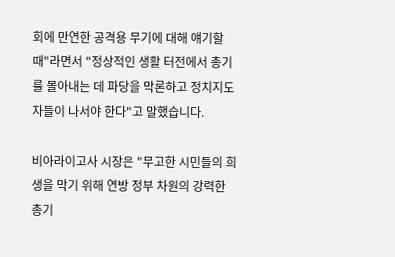회에 만연한 공격용 무기에 대해 얘기할 때"라면서 "정상적인 생활 터전에서 총기를 몰아내는 데 파당을 막론하고 정치지도자들이 나서야 한다"고 말했습니다.

비아라이고사 시장은 "무고한 시민들의 희생을 막기 위해 연방 정부 차원의 강력한 총기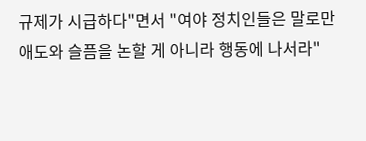규제가 시급하다"면서 "여야 정치인들은 말로만 애도와 슬픔을 논할 게 아니라 행동에 나서라"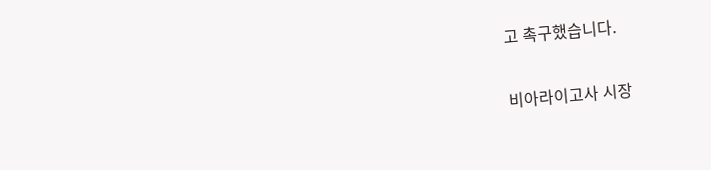고 촉구했습니다.

비아라이고사 시장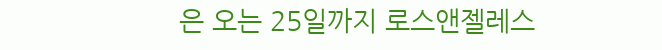은 오는 25일까지 로스앤젤레스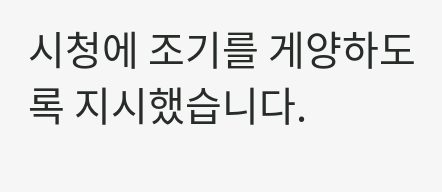시청에 조기를 게양하도록 지시했습니다.